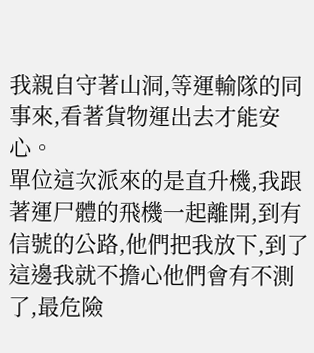我親自守著山洞,等運輸隊的同事來,看著貨物運出去才能安心。
單位這次派來的是直升機,我跟著運尸體的飛機一起離開,到有信號的公路,他們把我放下,到了這邊我就不擔心他們會有不測了,最危險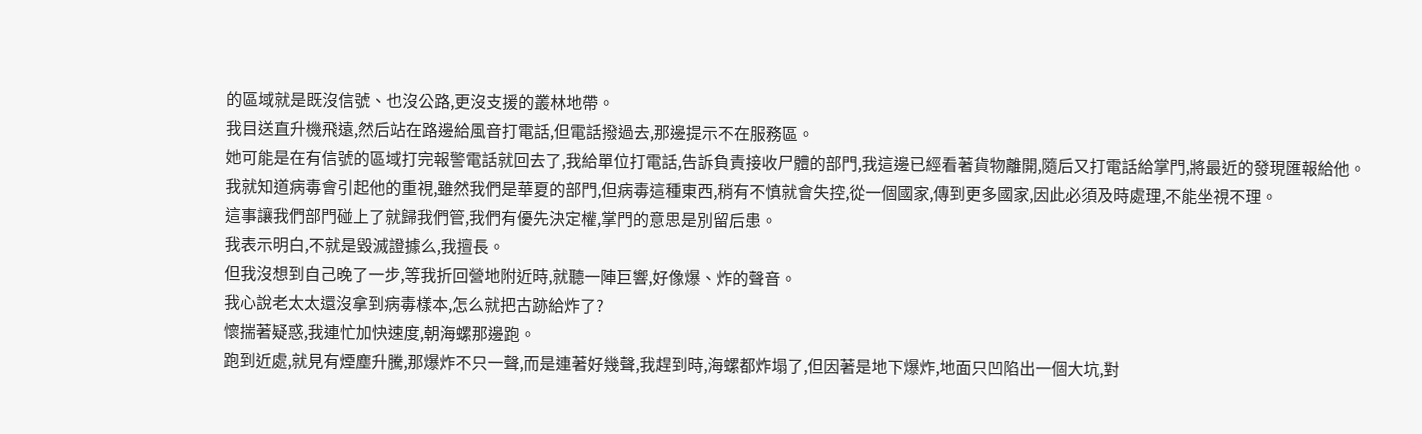的區域就是既沒信號、也沒公路,更沒支援的叢林地帶。
我目送直升機飛遠,然后站在路邊給風音打電話,但電話撥過去,那邊提示不在服務區。
她可能是在有信號的區域打完報警電話就回去了,我給單位打電話,告訴負責接收尸體的部門,我這邊已經看著貨物離開,隨后又打電話給掌門,將最近的發現匯報給他。
我就知道病毒會引起他的重視,雖然我們是華夏的部門,但病毒這種東西,稍有不慎就會失控,從一個國家,傳到更多國家,因此必須及時處理,不能坐視不理。
這事讓我們部門碰上了就歸我們管,我們有優先決定權,掌門的意思是別留后患。
我表示明白,不就是毀滅證據么,我擅長。
但我沒想到自己晚了一步,等我折回營地附近時,就聽一陣巨響,好像爆、炸的聲音。
我心說老太太還沒拿到病毒樣本,怎么就把古跡給炸了?
懷揣著疑惑,我連忙加快速度,朝海螺那邊跑。
跑到近處,就見有煙塵升騰,那爆炸不只一聲,而是連著好幾聲,我趕到時,海螺都炸塌了,但因著是地下爆炸,地面只凹陷出一個大坑,對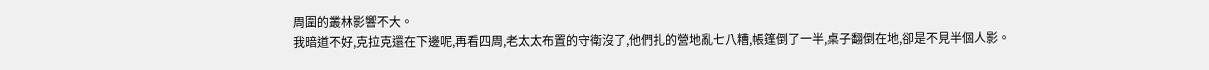周圍的叢林影響不大。
我暗道不好,克拉克還在下邊呢,再看四周,老太太布置的守衛沒了,他們扎的營地亂七八糟,帳篷倒了一半,桌子翻倒在地,卻是不見半個人影。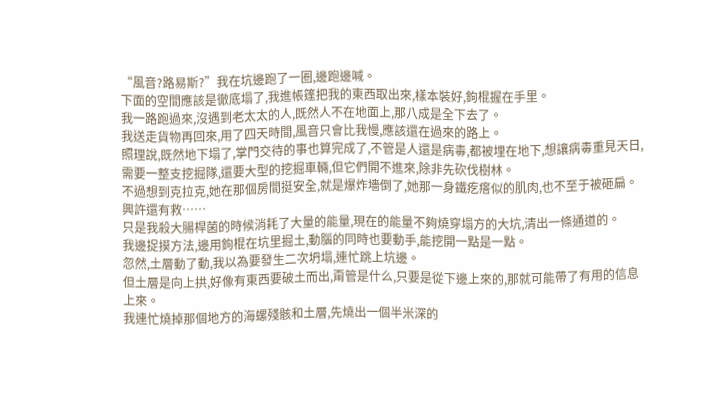“風音?路易斯?”我在坑邊跑了一圈,邊跑邊喊。
下面的空間應該是徹底塌了,我進帳篷把我的東西取出來,樣本裝好,鉤棍握在手里。
我一路跑過來,沒遇到老太太的人,既然人不在地面上,那八成是全下去了。
我送走貨物再回來,用了四天時間,風音只會比我慢,應該還在過來的路上。
照理說,既然地下塌了,掌門交待的事也算完成了,不管是人還是病毒,都被埋在地下,想讓病毒重見天日,需要一整支挖掘隊,還要大型的挖掘車輛,但它們開不進來,除非先砍伐樹林。
不過想到克拉克,她在那個房間挺安全,就是爆炸墻倒了,她那一身鐵疙瘩似的肌肉,也不至于被砸扁。
興許還有救……
只是我殺大腸桿菌的時候消耗了大量的能量,現在的能量不夠燒穿塌方的大坑,清出一條通道的。
我邊捉摸方法,邊用鉤棍在坑里掘土,動腦的同時也要動手,能挖開一點是一點。
忽然,土層動了動,我以為要發生二次坍塌,連忙跳上坑邊。
但土層是向上拱,好像有東西要破土而出,甭管是什么,只要是從下邊上來的,那就可能帶了有用的信息上來。
我連忙燒掉那個地方的海螺殘骸和土層,先燒出一個半米深的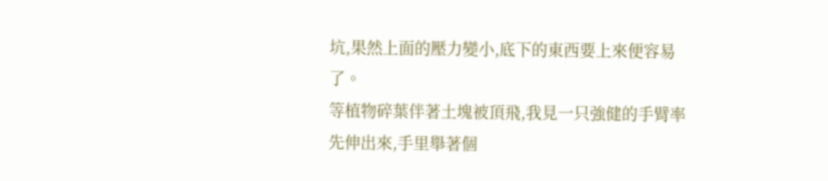坑,果然上面的壓力變小,底下的東西要上來便容易了。
等植物碎葉伴著土塊被頂飛,我見一只強健的手臂率先伸出來,手里舉著個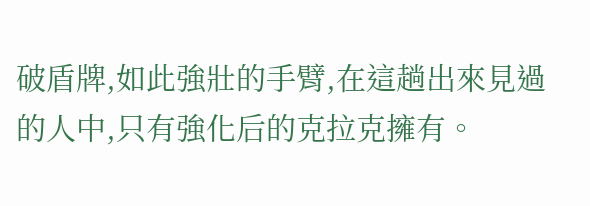破盾牌,如此強壯的手臂,在這趟出來見過的人中,只有強化后的克拉克擁有。